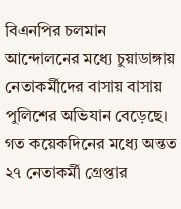বিএনপির চলমান আন্দোলনের মধ্যে চুয়াডাঙ্গায় নেতাকর্মীদের বাসায় বাসায় পুলিশের অভিযান বেড়েছে। গত কয়েকদিনের মধ্যে অন্তত ২৭ নেতাকর্মী গ্রেপ্তার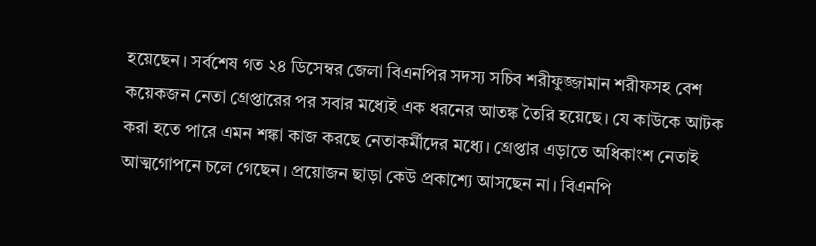হয়েছেন। সর্বশেষ গত ২৪ ডিসেম্বর জেলা বিএনপির সদস্য সচিব শরীফুজ্জামান শরীফসহ বেশ কয়েকজন নেতা গ্রেপ্তারের পর সবার মধ্যেই এক ধরনের আতঙ্ক তৈরি হয়েছে। যে কাউকে আটক করা হতে পারে এমন শঙ্কা কাজ করছে নেতাকর্মীদের মধ্যে। গ্রেপ্তার এড়াতে অধিকাংশ নেতাই আত্মগোপনে চলে গেছেন। প্রয়োজন ছাড়া কেউ প্রকাশ্যে আসছেন না। বিএনপি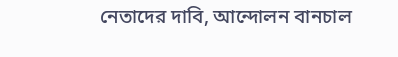নেতাদের দাবি, আন্দোলন বানচাল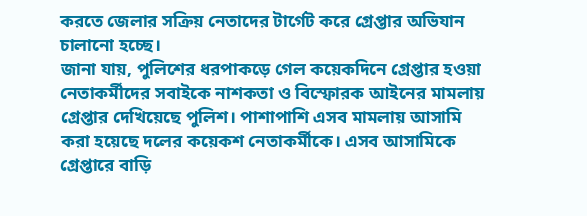করতে জেলার সক্রিয় নেতাদের টার্গেট করে গ্রেপ্তার অভিযান চালানো হচ্ছে।
জানা যায়, পুলিশের ধরপাকড়ে গেল কয়েকদিনে গ্রেপ্তার হওয়া নেতাকর্মীদের সবাইকে নাশকতা ও বিস্ফোরক আইনের মামলায় গ্রেপ্তার দেখিয়েছে পুলিশ। পাশাপাশি এসব মামলায় আসামি করা হয়েছে দলের কয়েকশ নেতাকর্মীকে। এসব আসামিকে গ্রেপ্তারে বাড়ি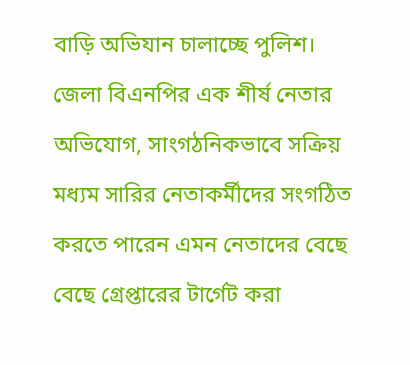বাড়ি অভিযান চালাচ্ছে পুলিশ।
জেলা বিএনপির এক শীর্ষ নেতার অভিযোগ, সাংগঠনিকভাবে সক্রিয় মধ্যম সারির নেতাকর্মীদের সংগঠিত করতে পারেন এমন নেতাদের বেছে বেছে গ্রেপ্তারের টার্গেট করা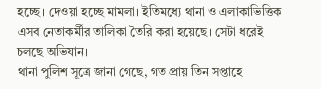হচ্ছে। দেওয়া হচ্ছে মামলা। ইতিমধ্যে থানা ও এলাকাভিত্তিক এসব নেতাকর্মীর তালিকা তৈরি করা হয়েছে। সেটা ধরেই চলছে অভিযান।
থানা পুলিশ সূত্রে জানা গেছে, গত প্রায় তিন সপ্তাহে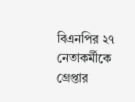বিএনপির ২৭ নেতাকর্মীকে গ্রেপ্তার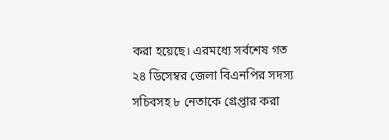করা হয়েছে। এরমধ্যে সর্বশেষ গত ২৪ ডিসেম্বর জেলা বিএনপির সদস্য সচিবসহ ৮ নেতাকে গ্রেপ্তার করা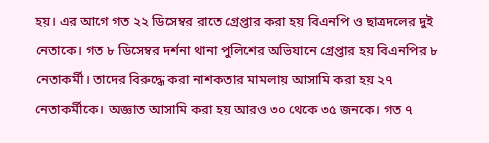হয়। এর আগে গত ২২ ডিসেম্বর রাতে গ্রেপ্তার করা হয় বিএনপি ও ছাত্রদলের দুই নেতাকে। গত ৮ ডিসেম্বর দর্শনা থানা পুলিশের অভিযানে গ্রেপ্তার হয় বিএনপির ৮ নেতাকর্মী। তাদের বিরুদ্ধে করা নাশকতার মামলায় আসামি করা হয় ২৭ নেতাকর্মীকে। অজ্ঞাত আসামি করা হয় আরও ৩০ থেকে ৩৫ জনকে। গত ৭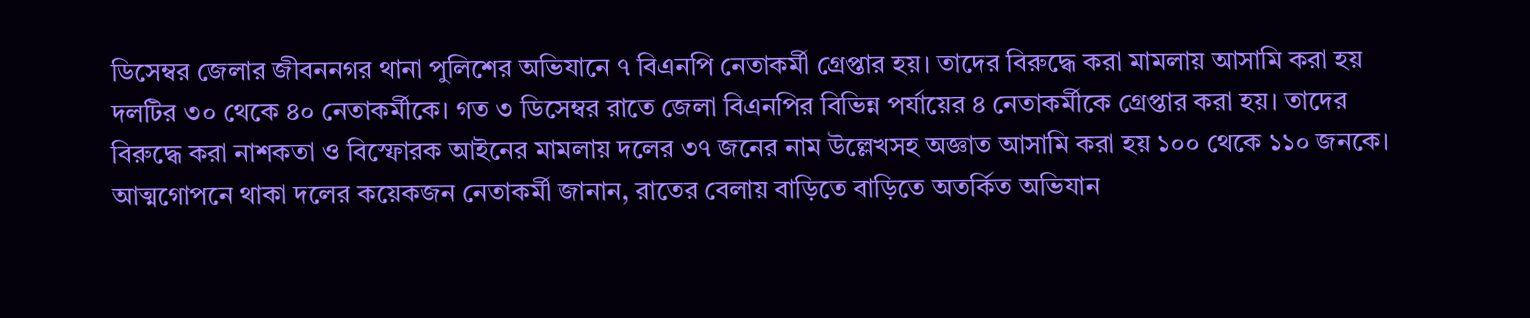ডিসেম্বর জেলার জীবননগর থানা পুলিশের অভিযানে ৭ বিএনপি নেতাকর্মী গ্রেপ্তার হয়। তাদের বিরুদ্ধে করা মামলায় আসামি করা হয় দলটির ৩০ থেকে ৪০ নেতাকর্মীকে। গত ৩ ডিসেম্বর রাতে জেলা বিএনপির বিভিন্ন পর্যায়ের ৪ নেতাকর্মীকে গ্রেপ্তার করা হয়। তাদের বিরুদ্ধে করা নাশকতা ও বিস্ফোরক আইনের মামলায় দলের ৩৭ জনের নাম উল্লেখসহ অজ্ঞাত আসামি করা হয় ১০০ থেকে ১১০ জনকে।
আত্মগোপনে থাকা দলের কয়েকজন নেতাকর্মী জানান, রাতের বেলায় বাড়িতে বাড়িতে অতর্কিত অভিযান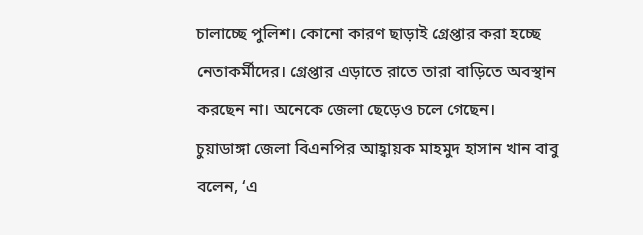চালাচ্ছে পুলিশ। কোনো কারণ ছাড়াই গ্রেপ্তার করা হচ্ছে নেতাকর্মীদের। গ্রেপ্তার এড়াতে রাতে তারা বাড়িতে অবস্থান করছেন না। অনেকে জেলা ছেড়েও চলে গেছেন।
চুয়াডাঙ্গা জেলা বিএনপির আহ্বায়ক মাহমুদ হাসান খান বাবু বলেন, ‘এ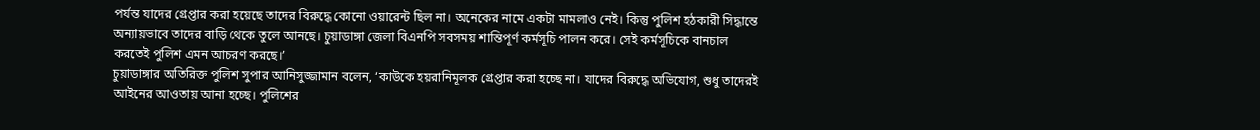পর্যন্ত যাদের গ্রেপ্তার করা হয়েছে তাদের বিরুদ্ধে কোনো ওয়ারেন্ট ছিল না। অনেকের নামে একটা মামলাও নেই। কিন্তু পুলিশ হঠকারী সিদ্ধান্তে অন্যায়ভাবে তাদের বাড়ি থেকে তুলে আনছে। চুয়াডাঙ্গা জেলা বিএনপি সবসময় শান্তিপূর্ণ কর্মসূচি পালন করে। সেই কর্মসূচিকে বানচাল করতেই পুলিশ এমন আচরণ করছে।’
চুয়াডাঙ্গার অতিরিক্ত পুলিশ সুপার আনিসুজ্জামান বলেন, ‘কাউকে হয়রানিমূলক গ্রেপ্তার করা হচ্ছে না। যাদের বিরুদ্ধে অভিযোগ, শুধু তাদেরই আইনের আওতায় আনা হচ্ছে। পুলিশের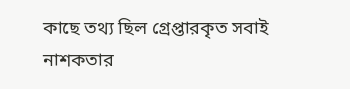কাছে তথ্য ছিল গ্রেপ্তারকৃত সবাই নাশকতার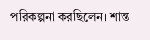পরিকল্পনা করছিলেন। শান্ত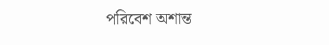পরিবেশ অশান্ত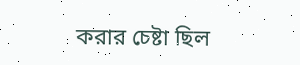করার চেষ্টা ছিল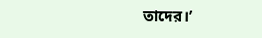তাদের।’